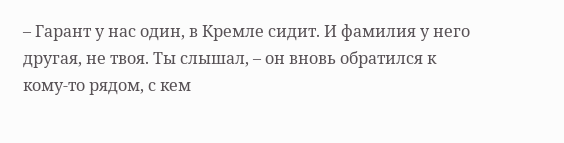– Гарант у нас один, в Кремле сидит. И фамилия у него другая, не твоя. Ты слышал, – он вновь обратился к кому-то рядом, с кем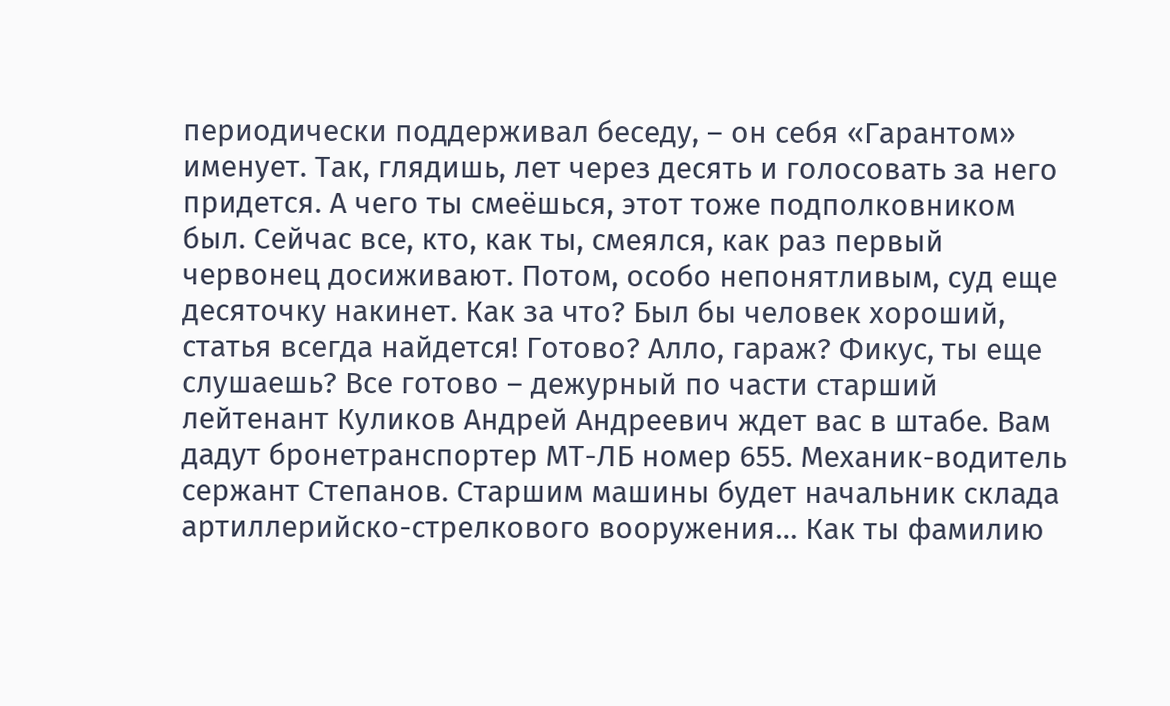периодически поддерживал беседу, – он себя «Гарантом» именует. Так, глядишь, лет через десять и голосовать за него придется. А чего ты смеёшься, этот тоже подполковником был. Сейчас все, кто, как ты, смеялся, как раз первый червонец досиживают. Потом, особо непонятливым, суд еще десяточку накинет. Как за что? Был бы человек хороший, статья всегда найдется! Готово? Алло, гараж? Фикус, ты еще слушаешь? Все готово – дежурный по части старший лейтенант Куликов Андрей Андреевич ждет вас в штабе. Вам дадут бронетранспортер МТ-ЛБ номер 655. Механик-водитель сержант Степанов. Старшим машины будет начальник склада артиллерийско-стрелкового вооружения… Как ты фамилию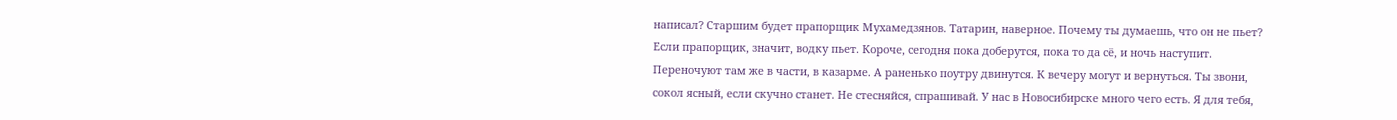написал? Старшим будет прапорщик Мухамедзянов. Татарин, наверное. Почему ты думаешь, что он не пьет? Если прапорщик, значит, водку пьет. Короче, сегодня пока доберутся, пока то да сё, и ночь наступит. Переночуют там же в части, в казарме. А раненько поутру двинутся. К вечеру могут и вернуться. Ты звони, сокол ясный, если скучно станет. Не стесняйся, спрашивай. У нас в Новосибирске много чего есть. Я для тебя,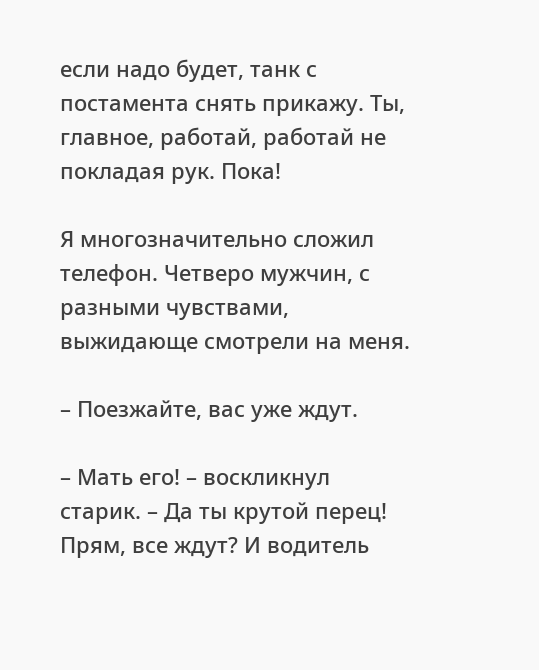если надо будет, танк с постамента снять прикажу. Ты, главное, работай, работай не покладая рук. Пока!

Я многозначительно сложил телефон. Четверо мужчин, с разными чувствами, выжидающе смотрели на меня.

– Поезжайте, вас уже ждут.

– Мать его! – воскликнул старик. – Да ты крутой перец! Прям, все ждут? И водитель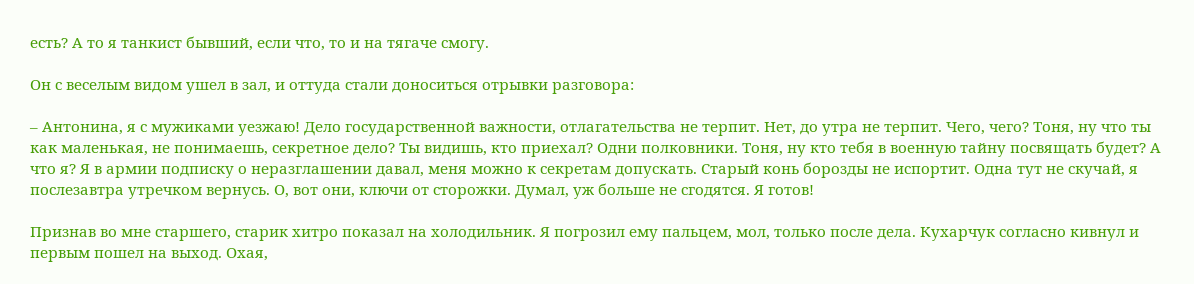есть? А то я танкист бывший, если что, то и на тягаче смогу.

Он с веселым видом ушел в зал, и оттуда стали доноситься отрывки разговора:

– Антонина, я с мужиками уезжаю! Дело государственной важности, отлагательства не терпит. Нет, до утра не терпит. Чего, чего? Тоня, ну что ты как маленькая, не понимаешь, секретное дело? Ты видишь, кто приехал? Одни полковники. Тоня, ну кто тебя в военную тайну посвящать будет? А что я? Я в армии подписку о неразглашении давал, меня можно к секретам допускать. Старый конь борозды не испортит. Одна тут не скучай, я послезавтра утречком вернусь. О, вот они, ключи от сторожки. Думал, уж больше не сгодятся. Я готов!

Признав во мне старшего, старик хитро показал на холодильник. Я погрозил ему пальцем, мол, только после дела. Кухарчук согласно кивнул и первым пошел на выход. Охая,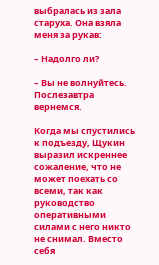выбралась из зала старуха. Она взяла меня за рукав:

– Надолго ли?

– Вы не волнуйтесь. Послезавтра вернемся.

Когда мы спустились к подъезду, Щукин выразил искреннее сожаление, что не может поехать со всеми, так как руководство оперативными силами с него никто не снимал. Вместо себя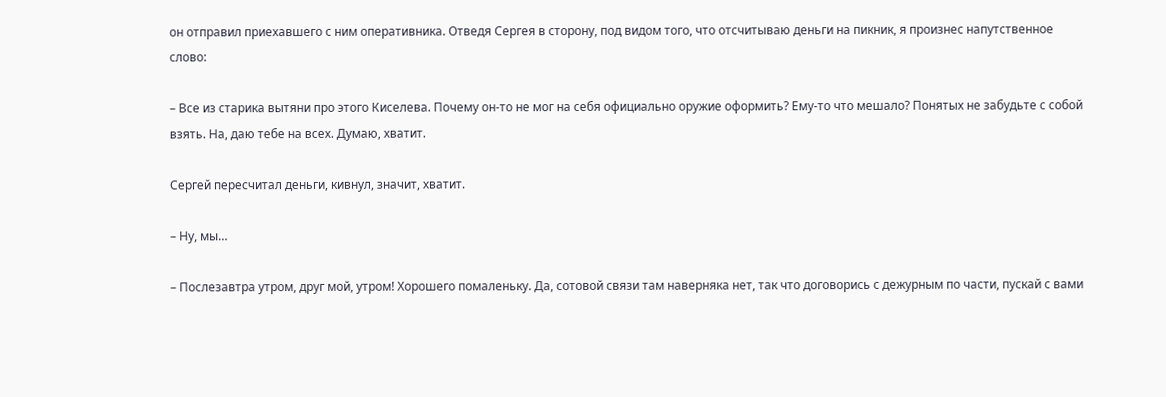он отправил приехавшего с ним оперативника. Отведя Сергея в сторону, под видом того, что отсчитываю деньги на пикник, я произнес напутственное слово:

– Все из старика вытяни про этого Киселева. Почему он-то не мог на себя официально оружие оформить? Ему-то что мешало? Понятых не забудьте с собой взять. На, даю тебе на всех. Думаю, хватит.

Сергей пересчитал деньги, кивнул, значит, хватит.

– Ну, мы…

– Послезавтра утром, друг мой, утром! Хорошего помаленьку. Да, сотовой связи там наверняка нет, так что договорись с дежурным по части, пускай с вами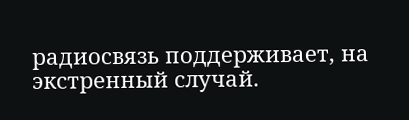радиосвязь поддерживает, на экстренный случай.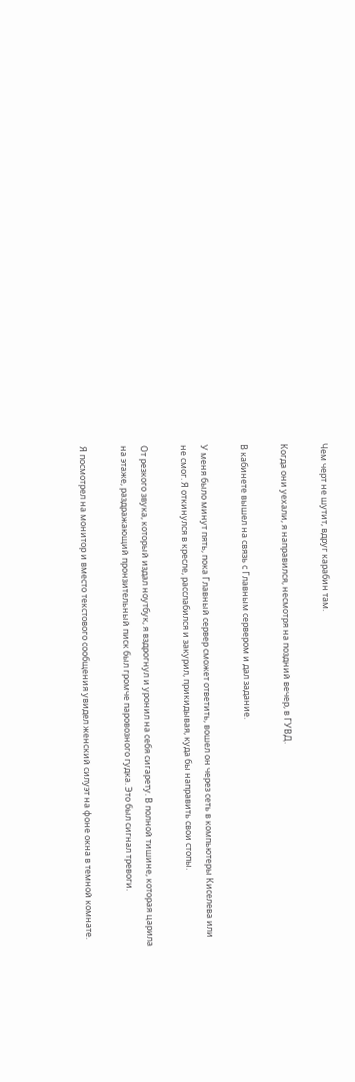Чем черт не шутит, вдруг карабин там.

Когда они уехали, я направился, несмотря на поздний вечер, в ГУВД.

В кабинете вышел на связь с Главным сервером и дал задание.

У меня было минут пять, пока Главный сервер сможет ответить, вошел он через сеть в компьютеры Киселева или не смог. Я откинулся в кресле, расслабился и закурил, прикидывая, куда бы направить свои стопы.

От резкого звука, который издал ноутбук, я вздрогнул и уронил на себя сигарету. В полной тишине, которая царила на этаже, раздражающий пронзительный писк был громче паровозного гудка. Это был сигнал тревоги.

Я посмотрел на монитор и вместо текстового сообщения увидел женский силуэт на фоне окна в темной комнате.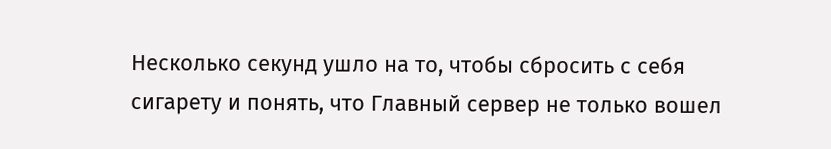Несколько секунд ушло на то, чтобы сбросить с себя сигарету и понять, что Главный сервер не только вошел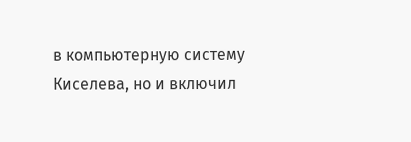в компьютерную систему Киселева, но и включил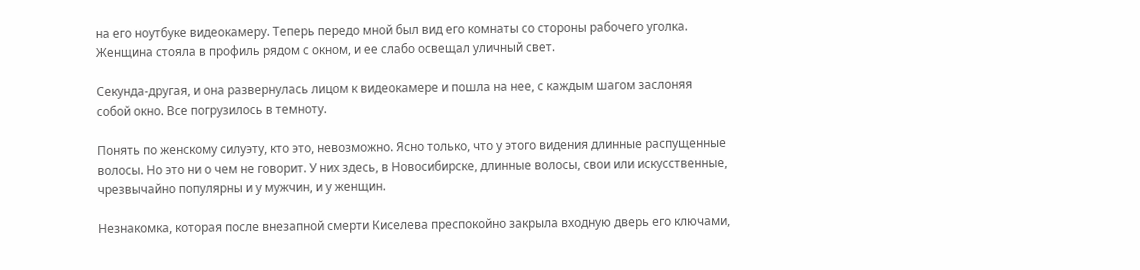на его ноутбуке видеокамеру. Теперь передо мной был вид его комнаты со стороны рабочего уголка. Женщина стояла в профиль рядом с окном, и ее слабо освещал уличный свет.

Секунда-другая, и она развернулась лицом к видеокамере и пошла на нее, с каждым шагом заслоняя собой окно. Все погрузилось в темноту.

Понять по женскому силуэту, кто это, невозможно. Ясно только, что у этого видения длинные распущенные волосы. Но это ни о чем не говорит. У них здесь, в Новосибирске, длинные волосы, свои или искусственные, чрезвычайно популярны и у мужчин, и у женщин.

Незнакомка, которая после внезапной смерти Киселева преспокойно закрыла входную дверь его ключами,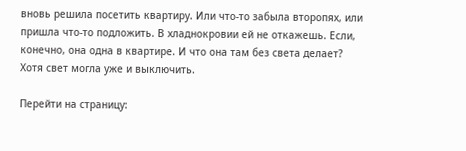вновь решила посетить квартиру. Или что-то забыла второпях, или пришла что-то подложить. В хладнокровии ей не откажешь. Если, конечно, она одна в квартире. И что она там без света делает? Хотя свет могла уже и выключить.

Перейти на страницу: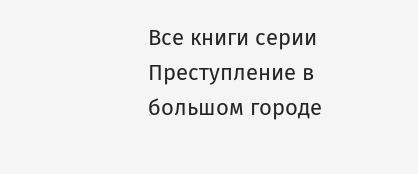Все книги серии Преступление в большом городе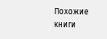Похожие книги